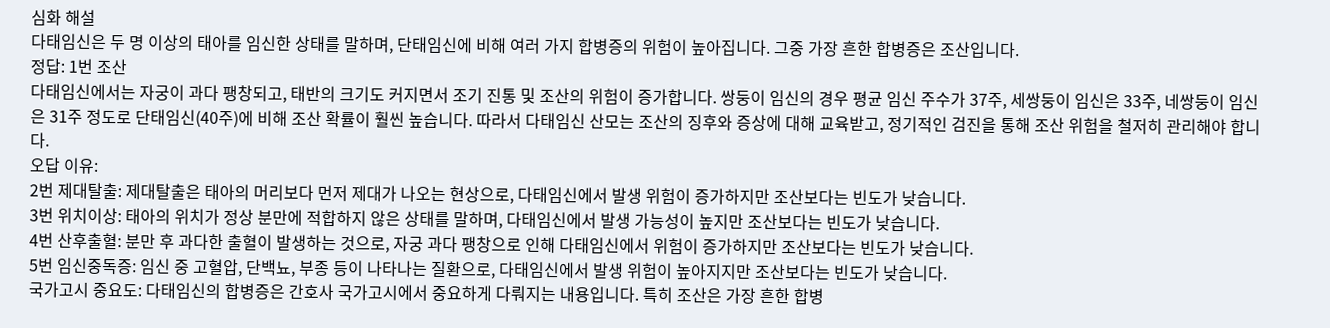심화 해설
다태임신은 두 명 이상의 태아를 임신한 상태를 말하며, 단태임신에 비해 여러 가지 합병증의 위험이 높아집니다. 그중 가장 흔한 합병증은 조산입니다.
정답: 1번 조산
다태임신에서는 자궁이 과다 팽창되고, 태반의 크기도 커지면서 조기 진통 및 조산의 위험이 증가합니다. 쌍둥이 임신의 경우 평균 임신 주수가 37주, 세쌍둥이 임신은 33주, 네쌍둥이 임신은 31주 정도로 단태임신(40주)에 비해 조산 확률이 훨씬 높습니다. 따라서 다태임신 산모는 조산의 징후와 증상에 대해 교육받고, 정기적인 검진을 통해 조산 위험을 철저히 관리해야 합니다.
오답 이유:
2번 제대탈출: 제대탈출은 태아의 머리보다 먼저 제대가 나오는 현상으로, 다태임신에서 발생 위험이 증가하지만 조산보다는 빈도가 낮습니다.
3번 위치이상: 태아의 위치가 정상 분만에 적합하지 않은 상태를 말하며, 다태임신에서 발생 가능성이 높지만 조산보다는 빈도가 낮습니다.
4번 산후출혈: 분만 후 과다한 출혈이 발생하는 것으로, 자궁 과다 팽창으로 인해 다태임신에서 위험이 증가하지만 조산보다는 빈도가 낮습니다.
5번 임신중독증: 임신 중 고혈압, 단백뇨, 부종 등이 나타나는 질환으로, 다태임신에서 발생 위험이 높아지지만 조산보다는 빈도가 낮습니다.
국가고시 중요도: 다태임신의 합병증은 간호사 국가고시에서 중요하게 다뤄지는 내용입니다. 특히 조산은 가장 흔한 합병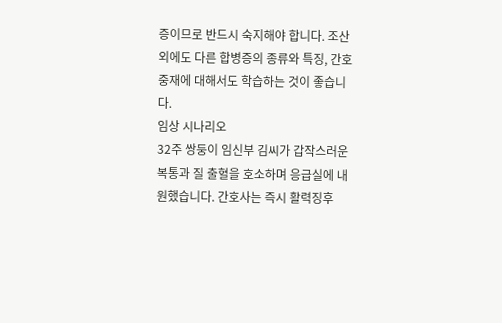증이므로 반드시 숙지해야 합니다. 조산 외에도 다른 합병증의 종류와 특징, 간호 중재에 대해서도 학습하는 것이 좋습니다.
임상 시나리오
32주 쌍둥이 임신부 김씨가 갑작스러운 복통과 질 출혈을 호소하며 응급실에 내원했습니다. 간호사는 즉시 활력징후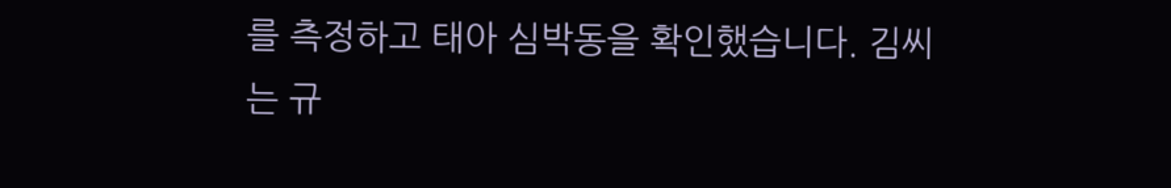를 측정하고 태아 심박동을 확인했습니다. 김씨는 규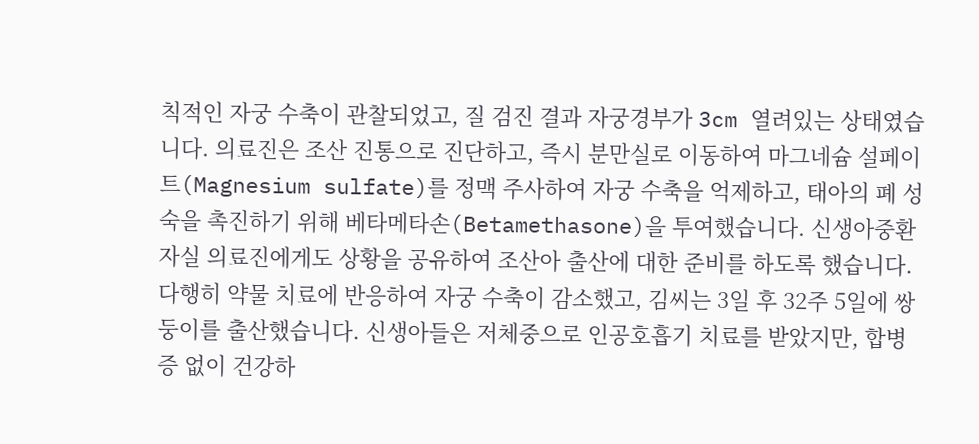칙적인 자궁 수축이 관찰되었고, 질 검진 결과 자궁경부가 3cm 열려있는 상태였습니다. 의료진은 조산 진통으로 진단하고, 즉시 분만실로 이동하여 마그네슘 설페이트(Magnesium sulfate)를 정맥 주사하여 자궁 수축을 억제하고, 태아의 폐 성숙을 촉진하기 위해 베타메타손(Betamethasone)을 투여했습니다. 신생아중환자실 의료진에게도 상황을 공유하여 조산아 출산에 대한 준비를 하도록 했습니다. 다행히 약물 치료에 반응하여 자궁 수축이 감소했고, 김씨는 3일 후 32주 5일에 쌍둥이를 출산했습니다. 신생아들은 저체중으로 인공호흡기 치료를 받았지만, 합병증 없이 건강하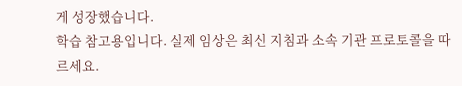게 성장했습니다.
학습 참고용입니다. 실제 임상은 최신 지침과 소속 기관 프로토콜을 따르세요.